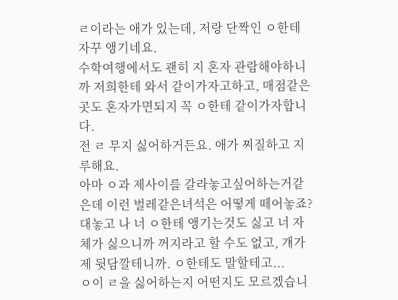ㄹ이라는 애가 있는데, 저랑 단짝인 ㅇ한테 자꾸 앵기네요.
수학여행에서도 괜히 지 혼자 관람해야하니까 저희한테 와서 같이가자고하고, 매점같은곳도 혼자가면되지 꼭 ㅇ한테 같이가자합니다.
전 ㄹ 무지 싫어하거든요. 애가 찌질하고 지루해요.
아마 ㅇ과 제사이를 갈라놓고싶어하는거같은데 이런 벌레같은녀석은 어떻게 떼어놓죠?
대놓고 나 너 ㅇ한테 앵기는것도 싫고 너 자체가 싫으니까 꺼지라고 할 수도 없고, 걔가 제 뒷담깔테니까. ㅇ한테도 말할테고...
ㅇ이 ㄹ을 싫어하는지 어떤지도 모르겠습니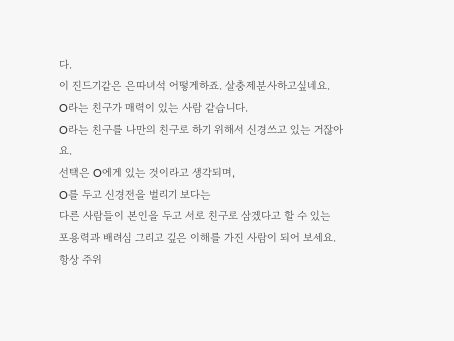다.
이 진드기같은 은따녀석 어떻게하죠. 살충제분사하고싶네요.
O라는 친구가 매력이 있는 사람 같습니다.
O라는 친구를 나만의 친구로 하기 위해서 신경쓰고 있는 거잖아요.
선택은 O에게 있는 것이라고 생각되며,
O를 두고 신경전을 벌리기 보다는
다른 사람들이 본인을 두고 서로 친구로 삼겠다고 할 수 있는
포용력과 배려심 그리고 깊은 이해를 가진 사람이 되어 보세요.
항상 주위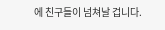에 친구들이 넘쳐날 겁니다.